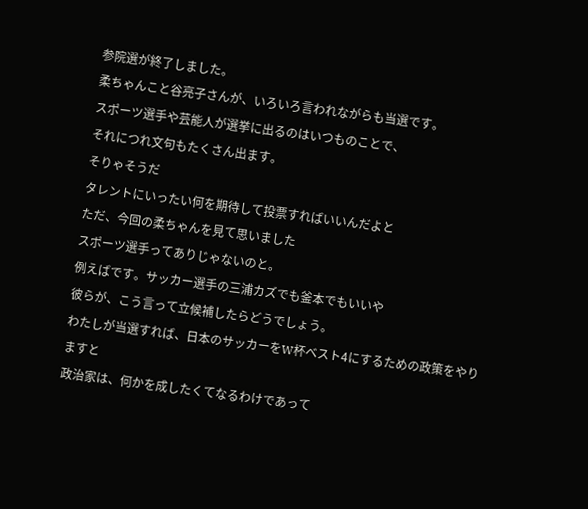参院選が終了しました。
柔ちゃんこと谷亮子さんが、いろいろ言われながらも当選です。
スポーツ選手や芸能人が選挙に出るのはいつものことで、
それにつれ文句もたくさん出ます。
そりゃそうだ
タレントにいったい何を期待して投票すればいいんだよと
ただ、今回の柔ちゃんを見て思いました
スポーツ選手ってありじゃないのと。
例えばです。サッカー選手の三浦カズでも釜本でもいいや
彼らが、こう言って立候補したらどうでしょう。
わたしが当選すれば、日本のサッカーをW杯ベスト4にするための政策をやりますと
政治家は、何かを成したくてなるわけであって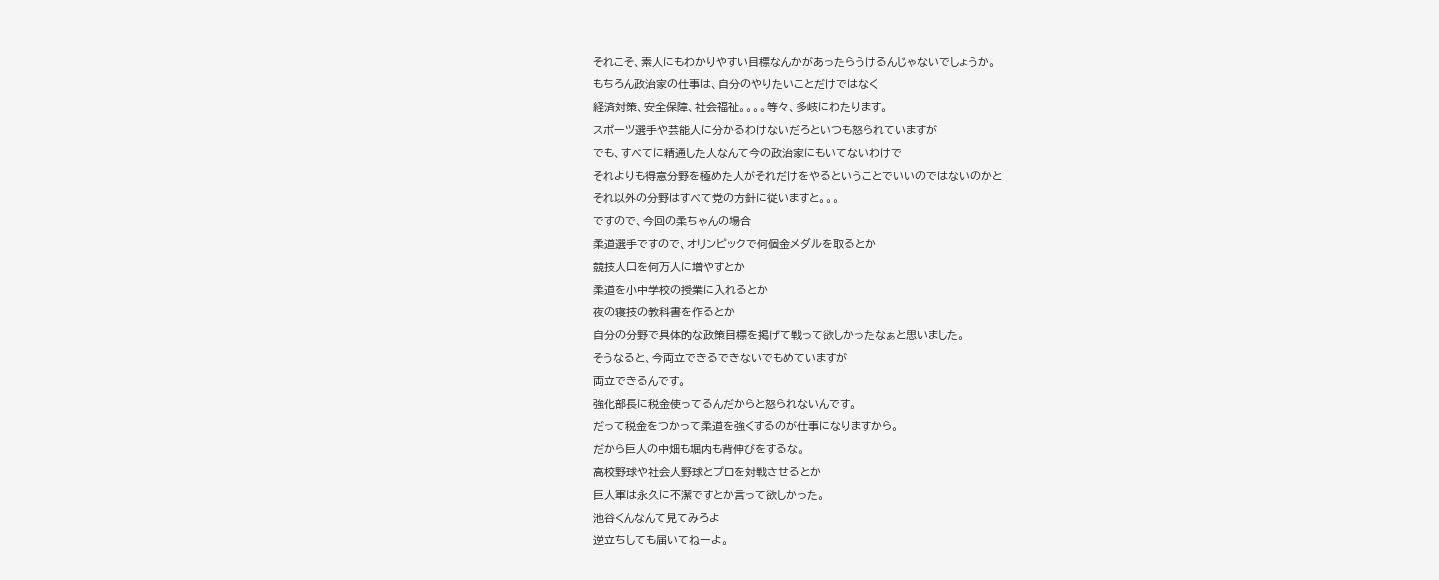それこそ、素人にもわかりやすい目標なんかがあったらうけるんじゃないでしょうか。
もちろん政治家の仕事は、自分のやりたいことだけではなく
経済対策、安全保障、社会福祉。。。。等々、多岐にわたります。
スポーツ選手や芸能人に分かるわけないだろといつも怒られていますが
でも、すべてに精通した人なんて今の政治家にもいてないわけで
それよりも得意分野を極めた人がそれだけをやるということでいいのではないのかと
それ以外の分野はすべて党の方針に従いますと。。。
ですので、今回の柔ちゃんの場合
柔道選手ですので、オリンピックで何個金メダルを取るとか
競技人口を何万人に増やすとか
柔道を小中学校の授業に入れるとか
夜の寝技の教科書を作るとか
自分の分野で具体的な政策目標を掲げて戦って欲しかったなぁと思いました。
そうなると、今両立できるできないでもめていますが
両立できるんです。
強化部長に税金使ってるんだからと怒られないんです。
だって税金をつかって柔道を強くするのが仕事になりますから。
だから巨人の中畑も堀内も背伸びをするな。
高校野球や社会人野球とプロを対戦させるとか
巨人軍は永久に不潔ですとか言って欲しかった。
池谷くんなんて見てみろよ
逆立ちしても届いてねーよ。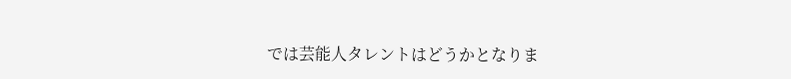では芸能人タレントはどうかとなりま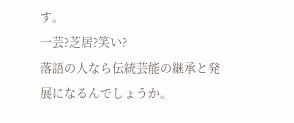す。
一芸?芝居?笑い?
落語の人なら伝統芸能の継承と発展になるんでしょうか。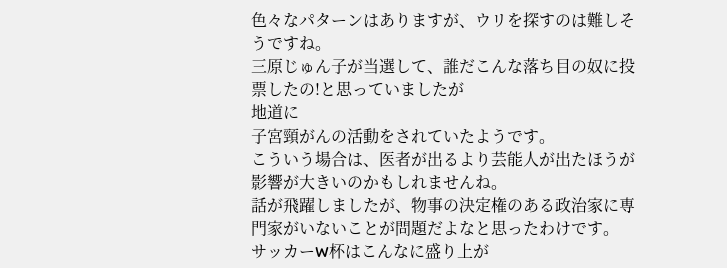色々なパターンはありますが、ウリを探すのは難しそうですね。
三原じゅん子が当選して、誰だこんな落ち目の奴に投票したの!と思っていましたが
地道に
子宮頸がんの活動をされていたようです。
こういう場合は、医者が出るより芸能人が出たほうが影響が大きいのかもしれませんね。
話が飛躍しましたが、物事の決定権のある政治家に専門家がいないことが問題だよなと思ったわけです。
サッカーW杯はこんなに盛り上が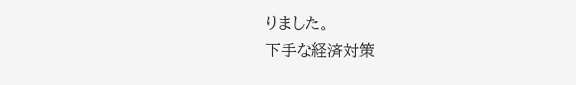りました。
下手な経済対策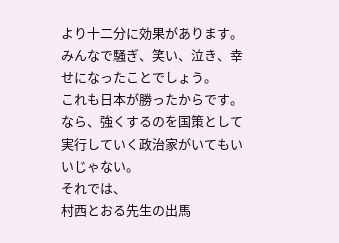より十二分に効果があります。
みんなで騒ぎ、笑い、泣き、幸せになったことでしょう。
これも日本が勝ったからです。
なら、強くするのを国策として実行していく政治家がいてもいいじゃない。
それでは、
村西とおる先生の出馬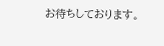お待ちしております。